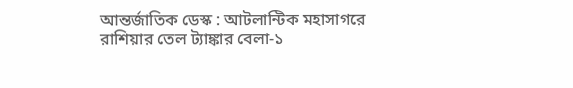আন্তর্জাতিক ডেস্ক : আটলান্টিক মহাসাগরে রাশিয়ার তেল ট্যাঙ্কার বেলা-১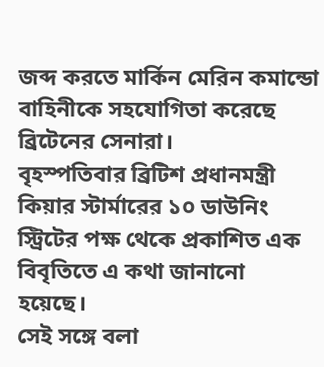জব্দ করতে মার্কিন মেরিন কমান্ডো বাহিনীকে সহযোগিতা করেছে ব্রিটেনের সেনারা।
বৃহস্পতিবার ব্রিটিশ প্রধানমন্ত্রী কিয়ার স্টার্মারের ১০ ডাউনিং স্ট্রিটের পক্ষ থেকে প্রকাশিত এক বিবৃতিতে এ কথা জানানো হয়েছে।
সেই সঙ্গে বলা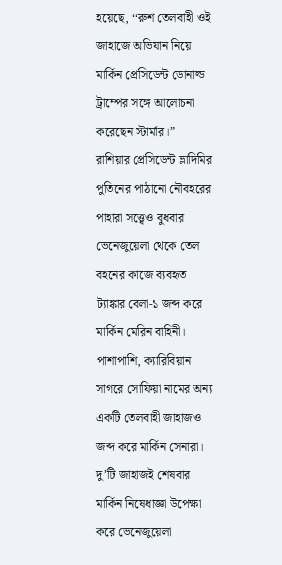হয়েছে, ‘‘রুশ তেলবাহী ওই জাহাজে অভিযান নিয়ে মার্কিন প্রেসিডেন্ট ডোনাল্ড ট্রাম্পের সঙ্গে আলোচনা করেছেন স্টার্মার।”
রাশিয়ার প্রেসিডেন্ট ভ্লাদিমির পুতিনের পাঠানো নৌবহরের পাহারা সত্ত্বেও বুধবার ভেনেজুয়েলা থেকে তেল বহনের কাজে ব্যবহৃত ট্যাঙ্কার বেলা-১ জব্দ করে মার্কিন মেরিন বাহিনী। পাশাপাশি, ক্যারিবিয়ান সাগরে সোফিয়া নামের অন্য একটি তেলবাহী জাহাজও জব্দ করে মার্কিন সেনারা। দু’টি জাহাজই শেষবার মার্কিন নিষেধাজ্ঞা উপেক্ষা করে ভেনেজুয়েলা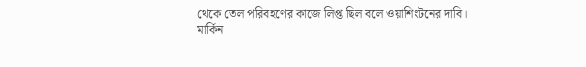থেকে তেল পরিবহণের কাজে লিপ্ত ছিল বলে ওয়াশিংটনের দাবি।
মার্কিন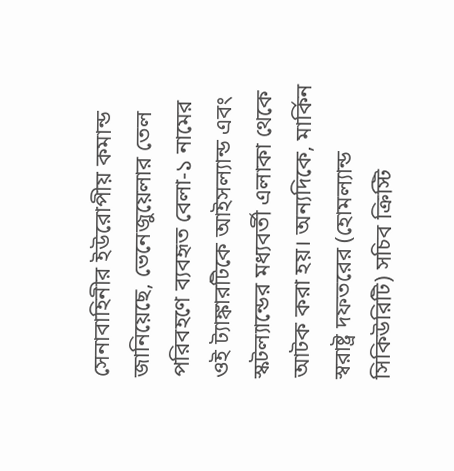সেনাবাহিনীর ইউরোপীয় কমান্ড জানিয়েছে, ভেনেজুয়েলার তেল পরিবহণে ব্যবহৃত বেলা-১ নামের ওই ট্যাঙ্কারটিকে আইসল্যান্ড এবং স্কটল্যান্ডের মধ্যবর্তী এলাকা থেকে আটক করা হয়। অন্যদিকে, মার্কিন স্বরাষ্ট্র দফতরের (হোমল্যান্ড সিকিউরিটি) সচিব ক্রিস্টি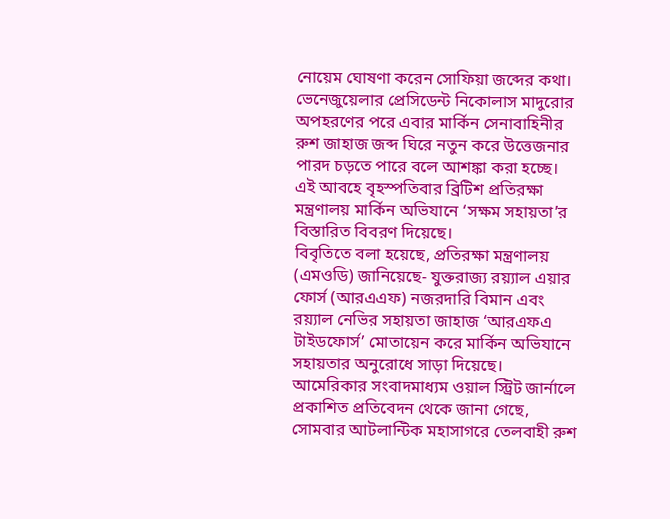নোয়েম ঘোষণা করেন সোফিয়া জব্দের কথা।
ভেনেজুয়েলার প্রেসিডেন্ট নিকোলাস মাদুরোর অপহরণের পরে এবার মার্কিন সেনাবাহিনীর রুশ জাহাজ জব্দ ঘিরে নতুন করে উত্তেজনার পারদ চড়তে পারে বলে আশঙ্কা করা হচ্ছে। এই আবহে বৃহস্পতিবার ব্রিটিশ প্রতিরক্ষা মন্ত্রণালয় মার্কিন অভিযানে ‘সক্ষম সহায়তা’র বিস্তারিত বিবরণ দিয়েছে।
বিবৃতিতে বলা হয়েছে, প্রতিরক্ষা মন্ত্রণালয় (এমওডি) জানিয়েছে- যুক্তরাজ্য রয়্যাল এয়ার ফোর্স (আরএএফ) নজরদারি বিমান এবং রয়্যাল নেভির সহায়তা জাহাজ ‘আরএফএ টাইডফোর্স’ মোতায়েন করে মার্কিন অভিযানে সহায়তার অনুরোধে সাড়া দিয়েছে।
আমেরিকার সংবাদমাধ্যম ওয়াল স্ট্রিট জার্নালে প্রকাশিত প্রতিবেদন থেকে জানা গেছে, সোমবার আটলান্টিক মহাসাগরে তেলবাহী রুশ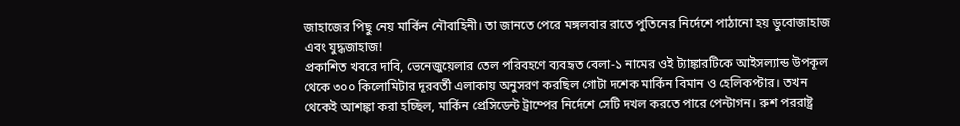জাহাজের পিছু নেয় মার্কিন নৌবাহিনী। তা জানতে পেরে মঙ্গলবার রাতে পুতিনের নির্দেশে পাঠানো হয় ডুবোজাহাজ এবং যুদ্ধজাহাজ!
প্রকাশিত খবরে দাবি, ভেনেজুয়েলার তেল পরিবহণে ব্যবহৃত বেলা-১ নামের ওই ট্যাঙ্কারটিকে আইসল্যান্ড উপকূল থেকে ৩০০ কিলোমিটার দূরবর্তী এলাকায় অনুসরণ করছিল গোটা দশেক মার্কিন বিমান ও হেলিকপ্টার। তখন থেকেই আশঙ্কা করা হচ্ছিল, মার্কিন প্রেসিডেন্ট ট্রাম্পের নির্দেশে সেটি দখল করতে পারে পেন্টাগন। রুশ পররাষ্ট্র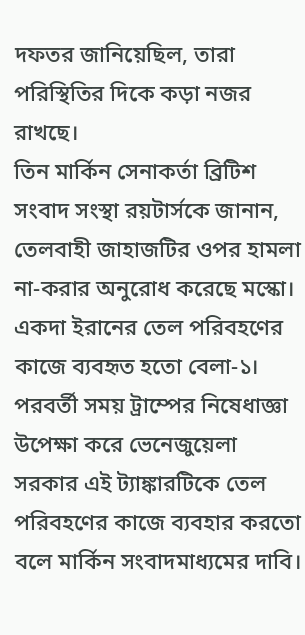দফতর জানিয়েছিল, তারা পরিস্থিতির দিকে কড়া নজর রাখছে।
তিন মার্কিন সেনাকর্তা ব্রিটিশ সংবাদ সংস্থা রয়টার্সকে জানান, তেলবাহী জাহাজটির ওপর হামলা না-করার অনুরোধ করেছে মস্কো। একদা ইরানের তেল পরিবহণের কাজে ব্যবহৃত হতো বেলা-১। পরবর্তী সময় ট্রাম্পের নিষেধাজ্ঞা উপেক্ষা করে ভেনেজুয়েলা সরকার এই ট্যাঙ্কারটিকে তেল পরিবহণের কাজে ব্যবহার করতো বলে মার্কিন সংবাদমাধ্যমের দাবি।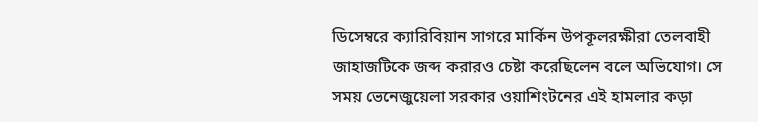ডিসেম্বরে ক্যারিবিয়ান সাগরে মার্কিন উপকূলরক্ষীরা তেলবাহী জাহাজটিকে জব্দ করারও চেষ্টা করেছিলেন বলে অভিযোগ। সে সময় ভেনেজুয়েলা সরকার ওয়াশিংটনের এই হামলার কড়া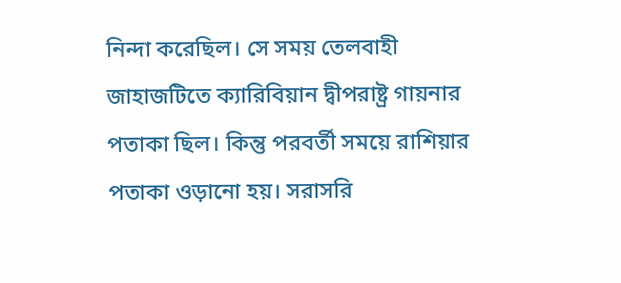নিন্দা করেছিল। সে সময় তেলবাহী জাহাজটিতে ক্যারিবিয়ান দ্বীপরাষ্ট্র গায়নার পতাকা ছিল। কিন্তু পরবর্তী সময়ে রাশিয়ার পতাকা ওড়ানো হয়। সরাসরি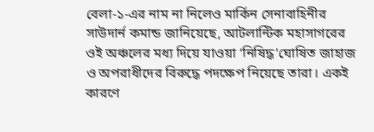বেলা-১-এর নাম না নিলেও মার্কিন সেনাবাহিনীর সাউদার্ন কমান্ড জানিয়েছে, আটলান্টিক মহাসাগরের ওই অঞ্চলের মধ্য দিয়ে যাওয়া ‘নিষিদ্ধ’ঘোষিত জাহাজ ও অপরাধীদের বিরুদ্ধে পদক্ষেপ নিয়েছে তারা। একই কারণে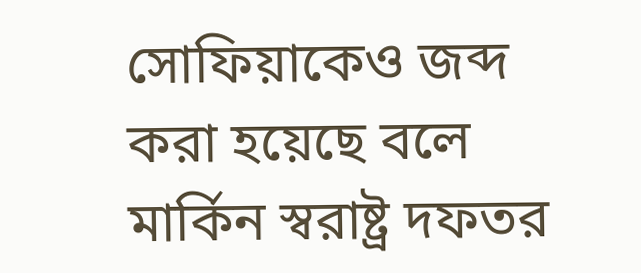সোফিয়াকেও জব্দ করা হয়েছে বলে মার্কিন স্বরাষ্ট্র দফতর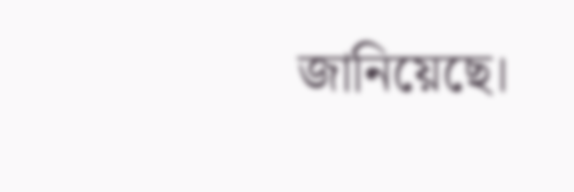জানিয়েছে।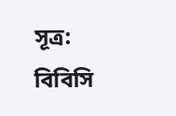সূত্র: বিবিসি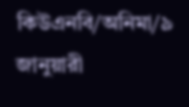কিউএনবি/অনিমা/৯ জানুয়ারী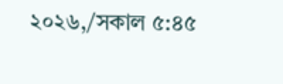২০২৬,/সকাল ৫:৪৫